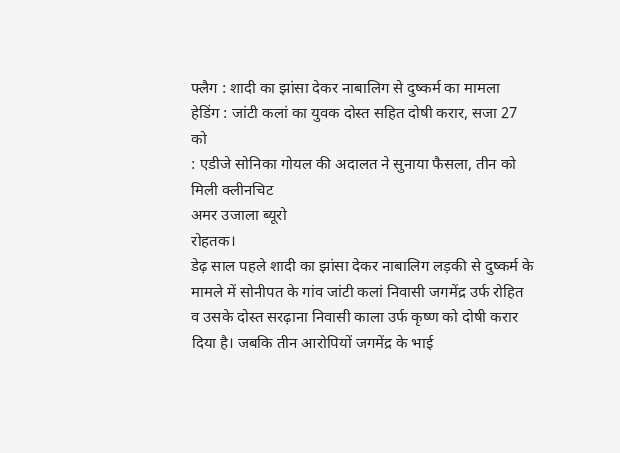फ्लैग : शादी का झांसा देकर नाबालिग से दुष्कर्म का मामला
हेडिंग : जांटी कलां का युवक दोस्त सहित दोषी करार, सजा 27 को
: एडीजे सोनिका गोयल की अदालत ने सुनाया फैसला, तीन को मिली क्लीनचिट
अमर उजाला ब्यूरो
रोहतक।
डेढ़ साल पहले शादी का झांसा देकर नाबालिग लड़की से दुष्कर्म के मामले में सोनीपत के गांव जांटी कलां निवासी जगमेंद्र उर्फ रोहित व उसके दोस्त सरढ़ाना निवासी काला उर्फ कृष्ण को दोषी करार दिया है। जबकि तीन आरोपियों जगमेंद्र के भाई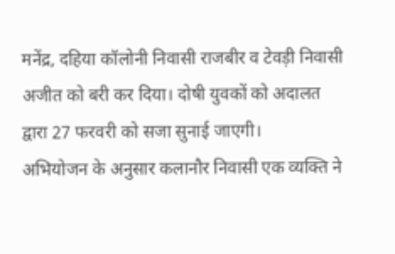मनेंद्र, दहिया कॉलोनी निवासी राजबीर व टेवड़ी निवासी अजीत को बरी कर दिया। दोषी युवकों को अदालत द्वारा 27 फरवरी को सजा सुनाई जाएगी।
अभियोजन के अनुसार कलानौर निवासी एक व्यक्ति ने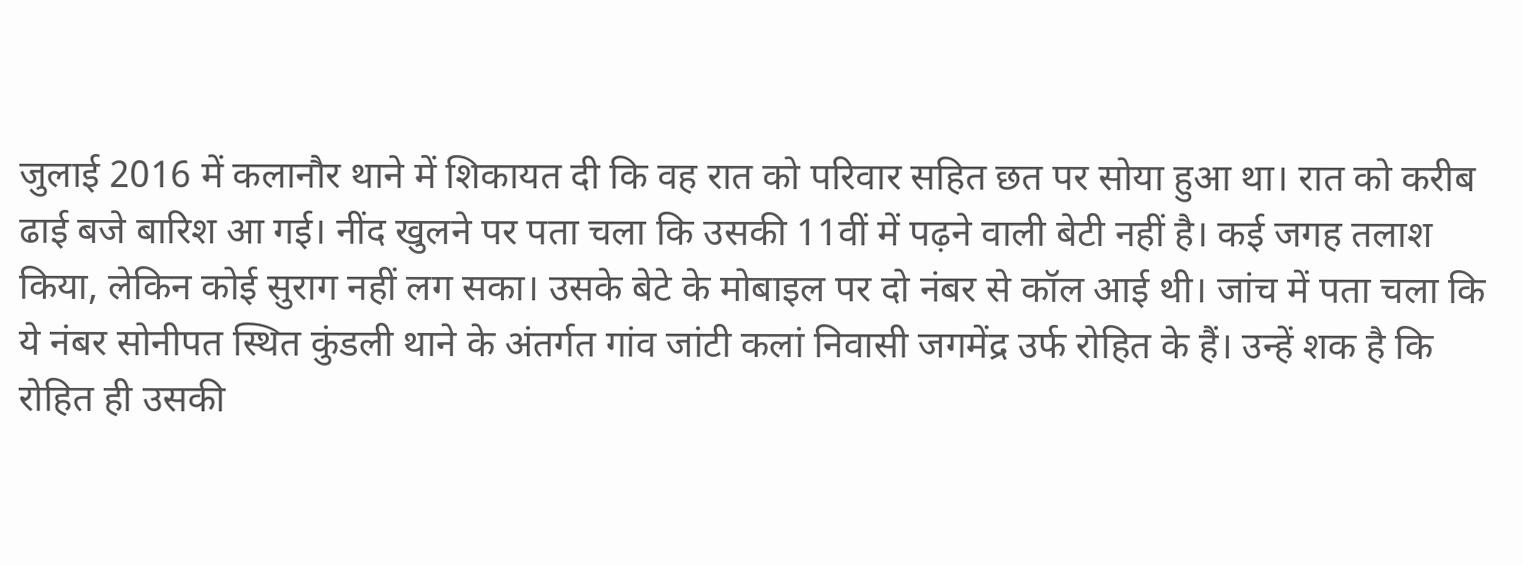जुलाई 2016 में कलानौर थाने में शिकायत दी कि वह रात को परिवार सहित छत पर सोया हुआ था। रात को करीब ढाई बजे बारिश आ गई। नींद खुलने पर पता चला कि उसकी 11वीं में पढ़ने वाली बेटी नहीं है। कई जगह तलाश किया, लेकिन कोई सुराग नहीं लग सका। उसके बेटे के मोबाइल पर दो नंबर से कॉल आई थी। जांच में पता चला कि ये नंबर सोनीपत स्थित कुंडली थाने के अंतर्गत गांव जांटी कलां निवासी जगमेंद्र उर्फ रोहित के हैं। उन्हें शक है कि रोहित ही उसकी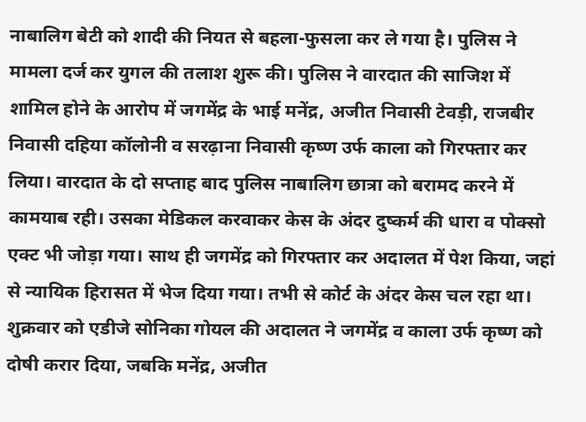नाबालिग बेटी को शादी की नियत से बहला-फुसला कर ले गया है। पुलिस ने मामला दर्ज कर युगल की तलाश शुरू की। पुलिस ने वारदात की साजिश में शामिल होने के आरोप में जगमेंद्र के भाई मनेंद्र, अजीत निवासी टेवड़ी, राजबीर निवासी दहिया कॉलोनी व सरढ़ाना निवासी कृष्ण उर्फ काला को गिरफ्तार कर लिया। वारदात के दो सप्ताह बाद पुलिस नाबालिग छात्रा को बरामद करने में कामयाब रही। उसका मेडिकल करवाकर केस के अंदर दुष्कर्म की धारा व पोक्सो एक्ट भी जोड़ा गया। साथ ही जगमेंद्र को गिरफ्तार कर अदालत में पेश किया, जहां से न्यायिक हिरासत में भेज दिया गया। तभी से कोर्ट के अंदर केस चल रहा था। शुक्रवार को एडीजे सोनिका गोयल की अदालत ने जगमेंद्र व काला उर्फ कृष्ण को दोषी करार दिया, जबकि मनेंद्र, अजीत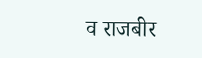व राजबीर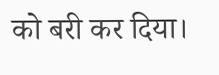को बरी कर दिया।